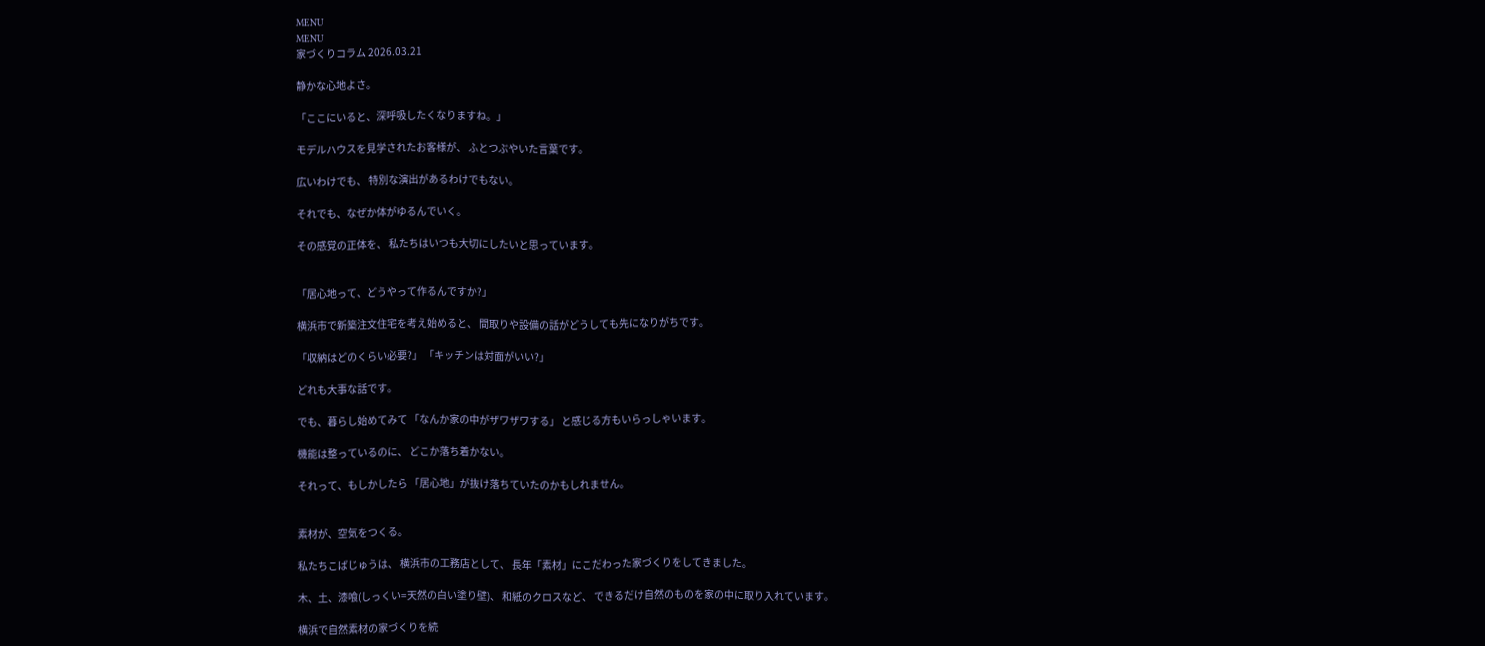MENU
MENU
家づくりコラム 2026.03.21

静かな心地よさ。

「ここにいると、深呼吸したくなりますね。」

モデルハウスを見学されたお客様が、 ふとつぶやいた言葉です。

広いわけでも、 特別な演出があるわけでもない。

それでも、なぜか体がゆるんでいく。

その感覚の正体を、 私たちはいつも大切にしたいと思っています。


「居心地って、どうやって作るんですか?」

横浜市で新築注文住宅を考え始めると、 間取りや設備の話がどうしても先になりがちです。

「収納はどのくらい必要?」 「キッチンは対面がいい?」

どれも大事な話です。

でも、暮らし始めてみて 「なんか家の中がザワザワする」 と感じる方もいらっしゃいます。

機能は整っているのに、 どこか落ち着かない。

それって、もしかしたら 「居心地」が抜け落ちていたのかもしれません。


素材が、空気をつくる。

私たちこばじゅうは、 横浜市の工務店として、 長年「素材」にこだわった家づくりをしてきました。

木、土、漆喰(しっくい=天然の白い塗り壁)、 和紙のクロスなど、 できるだけ自然のものを家の中に取り入れています。

横浜で自然素材の家づくりを続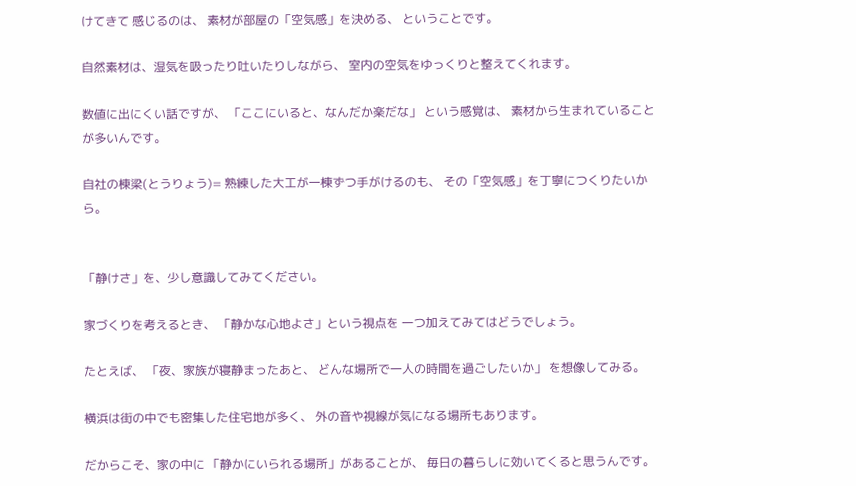けてきて 感じるのは、 素材が部屋の「空気感」を決める、 ということです。

自然素材は、湿気を吸ったり吐いたりしながら、 室内の空気をゆっくりと整えてくれます。

数値に出にくい話ですが、 「ここにいると、なんだか楽だな」 という感覚は、 素材から生まれていることが多いんです。

自社の棟梁(とうりょう)= 熟練した大工が一棟ずつ手がけるのも、 その「空気感」を丁寧につくりたいから。


「静けさ」を、少し意識してみてください。

家づくりを考えるとき、 「静かな心地よさ」という視点を 一つ加えてみてはどうでしょう。

たとえば、 「夜、家族が寝静まったあと、 どんな場所で一人の時間を過ごしたいか」 を想像してみる。

横浜は街の中でも密集した住宅地が多く、 外の音や視線が気になる場所もあります。

だからこそ、家の中に 「静かにいられる場所」があることが、 毎日の暮らしに効いてくると思うんです。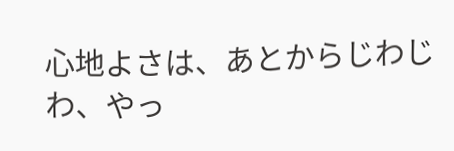心地よさは、あとからじわじわ、やっ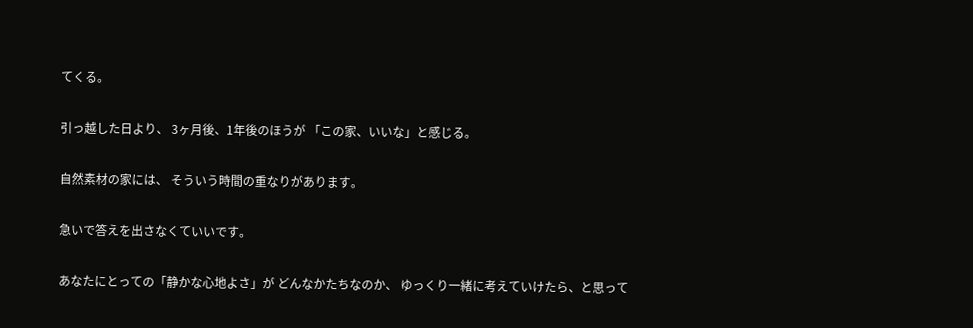てくる。

引っ越した日より、 3ヶ月後、1年後のほうが 「この家、いいな」と感じる。

自然素材の家には、 そういう時間の重なりがあります。

急いで答えを出さなくていいです。

あなたにとっての「静かな心地よさ」が どんなかたちなのか、 ゆっくり一緒に考えていけたら、と思って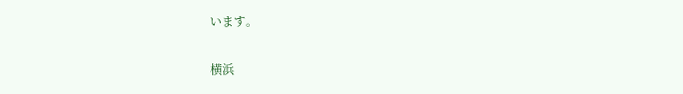います。

横浜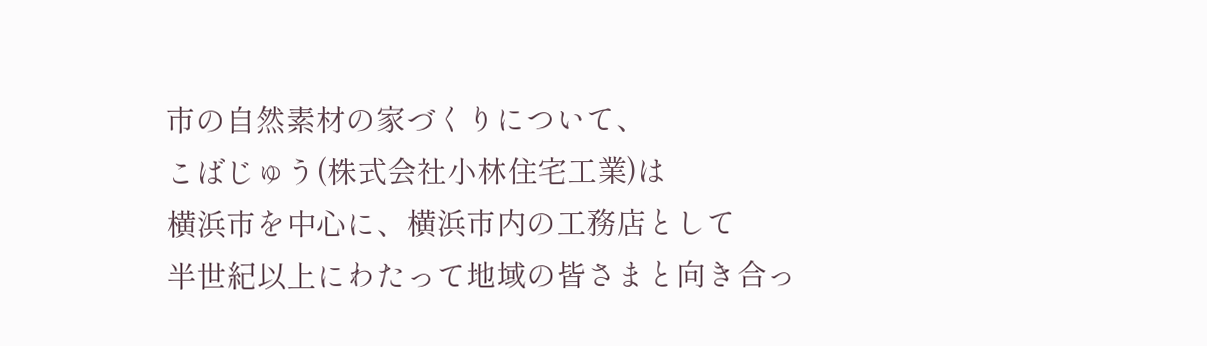市の自然素材の家づくりについて、
こばじゅう(株式会社小林住宅工業)は
横浜市を中心に、横浜市内の工務店として
半世紀以上にわたって地域の皆さまと向き合っ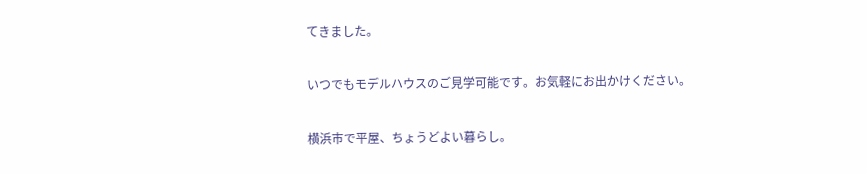てきました。

いつでもモデルハウスのご見学可能です。お気軽にお出かけください。

横浜市で平屋、ちょうどよい暮らし。